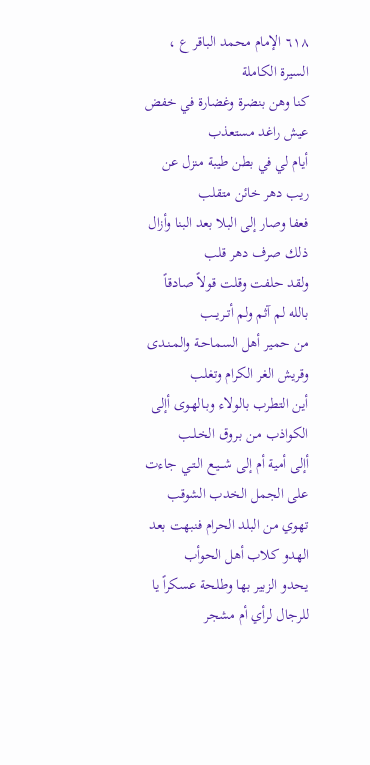٦١٨ الإمام محمد الباقر ع ، السيرة الكاملة
كنا وهن بنضرة وغضارة في خفض عيش راغد مستعذب
أيام لي في بطن طيبة منزل عن ريب دهر خائن متقلب
فعفا وصار إلى البلا بعد البنا وأزال ذلك صرف دهر قلب
ولقد حلفت وقلت قولاً صادقاً بالله لم آثم ولم أتــريــب
من حمير أهل السماحـة والمـنـدى وقريش الغر الكرام وتغلب
أين التطرب بالولاء وبـالهـوى أإلى الكواذب مـن بـروق الخـلـب
أإلى أمية أم إلى شـــيـع الـتـي جاءت على الجمل الخدب الشوقب
تهوي من البلد الحرام فنبهت بعد الهدو كلاب أهل الحوأب
يحدو الزبير بها وطلحة عسكراً يا للرجال لرأي أم مشجر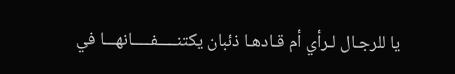يا للرجـال لـرأي أم قـادهـا ذئبان يكتنـــــفـــــانهـــا في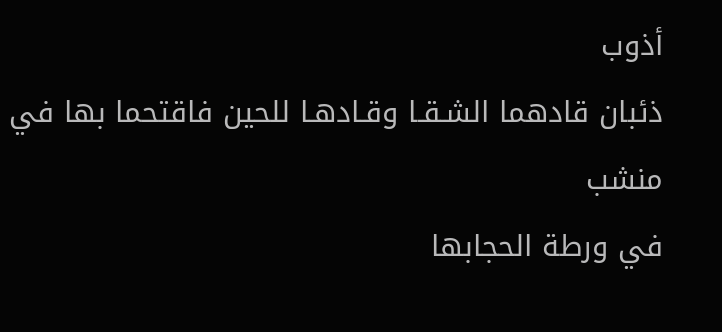أذوب
ذئبان قادهما الشـقـا وقـادهـا للحين فاقتحما بها في منشب
في ورطة الحجابها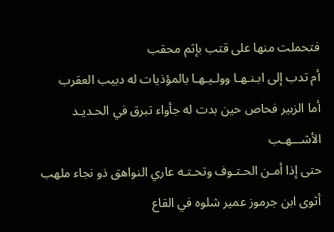فتحملت منها على قتب بإثم محقب
أم تدب إلى ابـنـهـا وولـيـهـا بالمؤذيات له دبيب العقرب
أما الزبير فحاص حين بدت له جأواء تبرق في الحـديـد الأشـــهـب
حتى إذا أمـن الحـتـوف وتحـتـه عاري النواهق ذو نجاء ملهب
أثوى ابن جرموز عمیر شلوه في القاع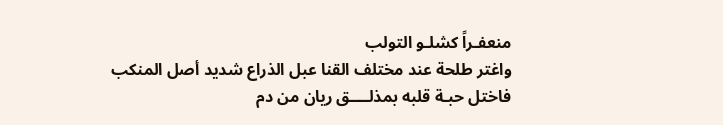منعفـراً كشلـو التولب
واغتر طلحة عند مختلف القنا عبل الذراع شديد أصل المنكب
فاختل حبـة قلبه بمذلــــق ریان من دم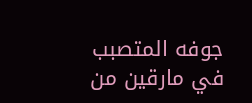جوفه المتصبب
في مارقين من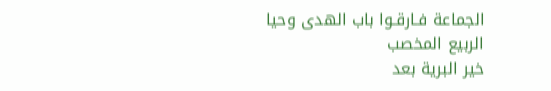الجماعة فـارقـوا باب الهدى وحيا الربيع المخصب
خير البرية بعد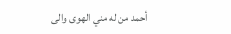أحمد من له مني الهوى والى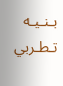بـنـيـه تـطـربي